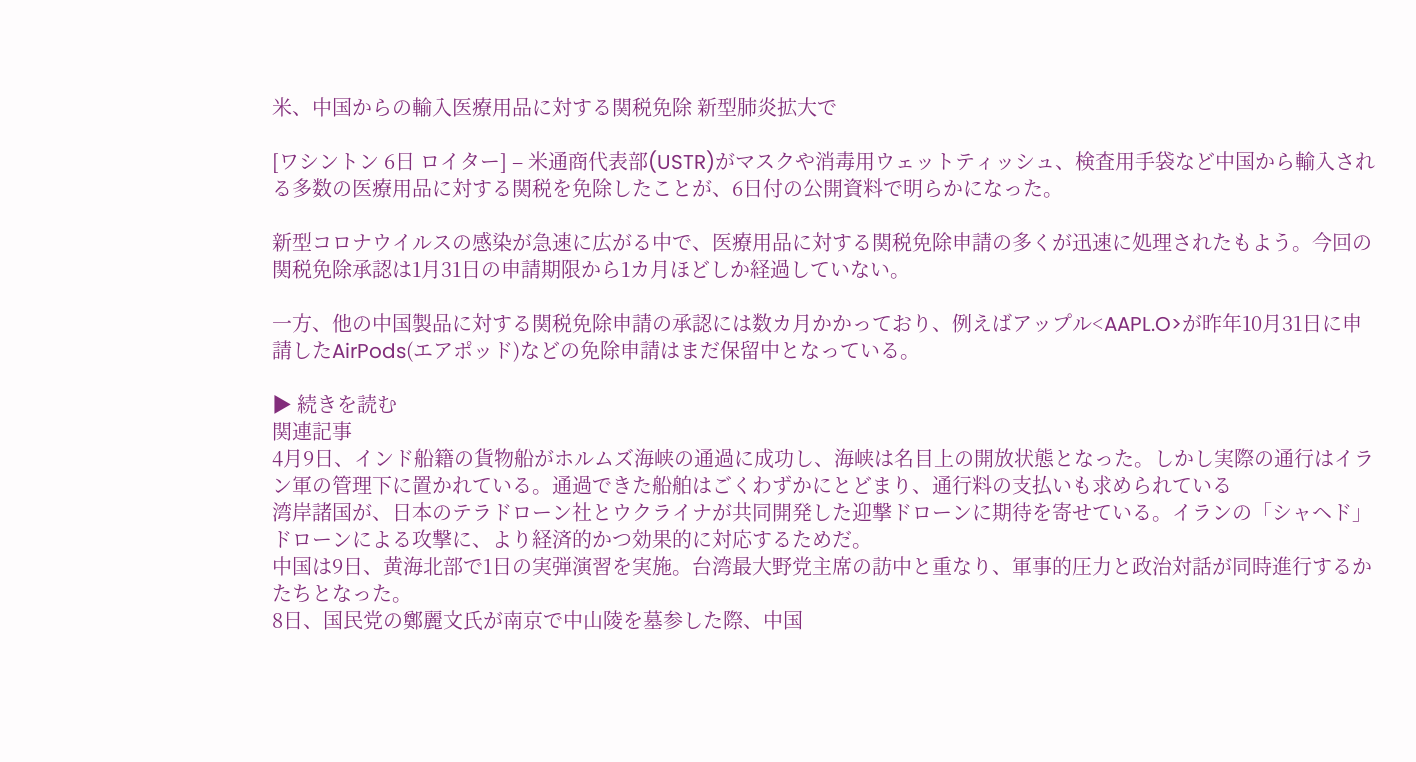米、中国からの輸入医療用品に対する関税免除 新型肺炎拡大で

[ワシントン 6日 ロイター] – 米通商代表部(USTR)がマスクや消毒用ウェットティッシュ、検査用手袋など中国から輸入される多数の医療用品に対する関税を免除したことが、6日付の公開資料で明らかになった。

新型コロナウイルスの感染が急速に広がる中で、医療用品に対する関税免除申請の多くが迅速に処理されたもよう。今回の関税免除承認は1月31日の申請期限から1カ月ほどしか経過していない。

一方、他の中国製品に対する関税免除申請の承認には数カ月かかっており、例えばアップル<AAPL.O>が昨年10月31日に申請したAirPods(エアポッド)などの免除申請はまだ保留中となっている。

▶ 続きを読む
関連記事
4月9日、インド船籍の貨物船がホルムズ海峡の通過に成功し、海峡は名目上の開放状態となった。しかし実際の通行はイラン軍の管理下に置かれている。通過できた船舶はごくわずかにとどまり、通行料の支払いも求められている
湾岸諸国が、日本のテラドローン社とウクライナが共同開発した迎撃ドローンに期待を寄せている。イランの「シャヘド」ドローンによる攻撃に、より経済的かつ効果的に対応するためだ。
中国は9日、黄海北部で1日の実弾演習を実施。台湾最大野党主席の訪中と重なり、軍事的圧力と政治対話が同時進行するかたちとなった。
8日、国民党の鄭麗文氏が南京で中山陵を墓参した際、中国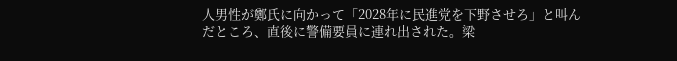人男性が鄭氏に向かって「2028年に民進党を下野させろ」と叫んだところ、直後に警備要員に連れ出された。梁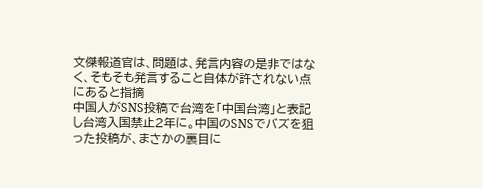文傑報道官は、問題は、発言内容の是非ではなく、そもそも発言すること自体が許されない点にあると指摘
中国人がSNS投稿で台湾を「中国台湾」と表記し台湾入国禁止2年に。中国のSNSでバズを狙った投稿が、まさかの裏目に